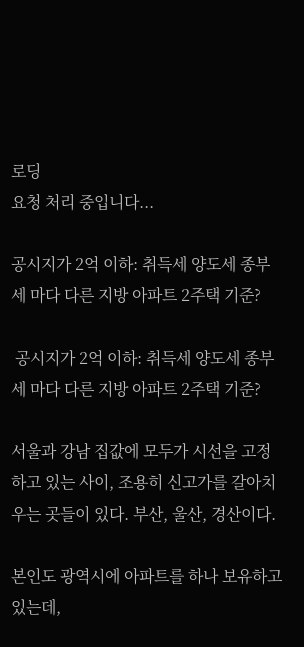로딩
요청 처리 중입니다...

공시지가 2억 이하: 취득세 양도세 종부세 마다 다른 지방 아파트 2주택 기준?

 공시지가 2억 이하: 취득세 양도세 종부세 마다 다른 지방 아파트 2주택 기준?

서울과 강남 집값에 모두가 시선을 고정하고 있는 사이, 조용히 신고가를 갈아치우는 곳들이 있다. 부산, 울산, 경산이다.

본인도 광역시에 아파트를 하나 보유하고 있는데,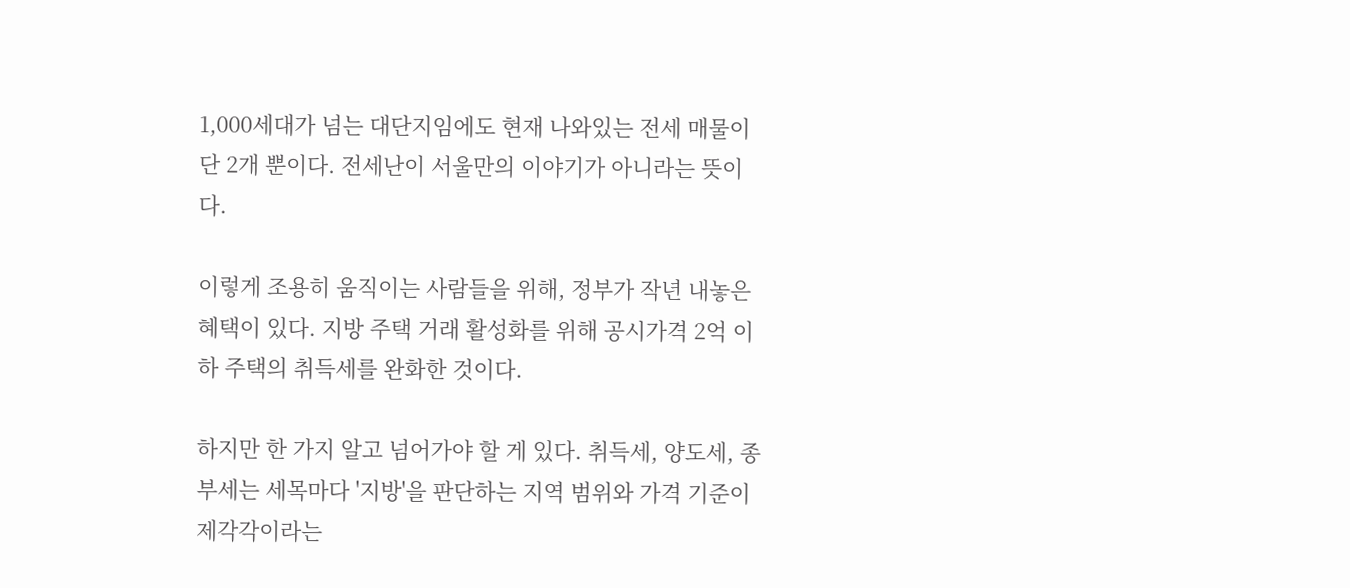1,000세대가 넘는 대단지임에도 현재 나와있는 전세 매물이 단 2개 뿐이다. 전세난이 서울만의 이야기가 아니라는 뜻이다.

이렇게 조용히 움직이는 사람들을 위해, 정부가 작년 내놓은 혜택이 있다. 지방 주택 거래 활성화를 위해 공시가격 2억 이하 주택의 취득세를 완화한 것이다.

하지만 한 가지 알고 넘어가야 할 게 있다. 취득세, 양도세, 종부세는 세목마다 '지방'을 판단하는 지역 범위와 가격 기준이 제각각이라는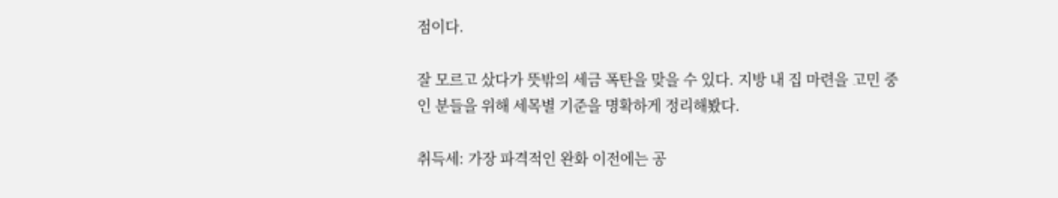점이다.

잘 모르고 샀다가 뜻밖의 세금 폭탄을 맞을 수 있다. 지방 내 집 마련을 고민 중인 분들을 위해 세목별 기준을 명확하게 정리해봤다.

취득세: 가장 파격적인 완화 이전에는 공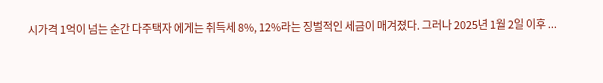시가격 1억이 넘는 순간 다주택자 에게는 취득세 8%, 12%라는 징벌적인 세금이 매겨졌다. 그러나 2025년 1월 2일 이후 ...